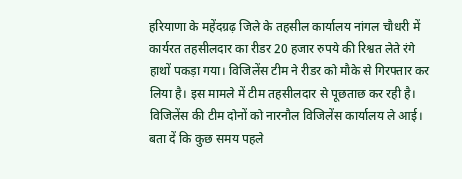हरियाणा के महेंदग्रढ़ जिले के तहसील कार्यालय नांगल चौधरी में कार्यरत तहसीलदार का रीडर 20 हजार रुपये की रिश्वत लेते रंगे हाथों पकड़ा गया। विजिलेंस टीम ने रीडर को मौके से गिरफ्तार कर लिया है। इस मामले में टीम तहसीलदार से पूछताछ कर रही है। विजिलेंस की टीम दोनों को नारनौल विजिलेंस कार्यालय ले आई।
बता दें कि कुछ समय पहले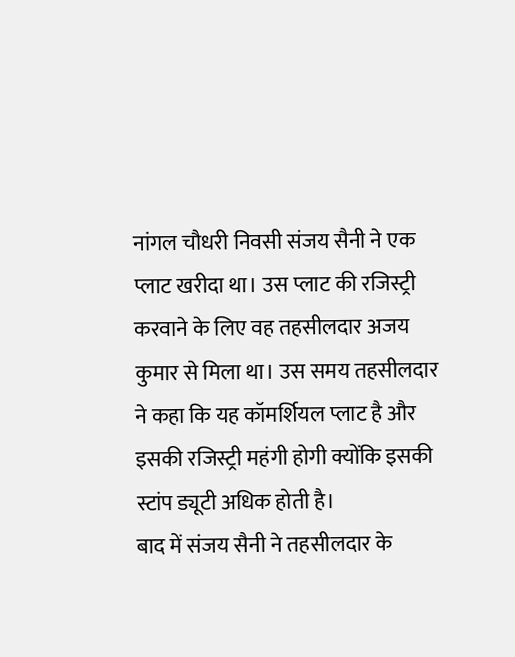नांगल चौधरी निवसी संजय सैनी ने एक प्लाट खरीदा था। उस प्लाट की रजिस्ट्री करवाने के लिए वह तहसीलदार अजय कुमार से मिला था। उस समय तहसीलदार ने कहा कि यह कॉमर्शियल प्लाट है और इसकी रजिस्ट्री महंगी होगी क्योंकि इसकी स्टांप ड्यूटी अधिक होती है।
बाद में संजय सैनी ने तहसीलदार के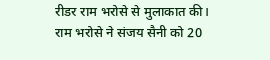रीडर राम भरोसे से मुलाकात की। राम भरोसे ने संजय सैनी को 20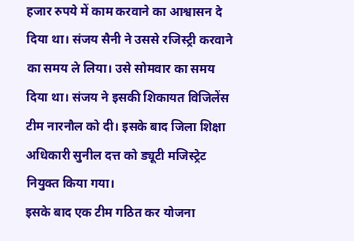हजार रुपये में काम करवाने का आश्वासन दे दिया था। संजय सैनी ने उससे रजिस्ट्री करवाने का समय ले लिया। उसे सोमवार का समय दिया था। संजय ने इसकी शिकायत विजिलेंस टीम नारनौल को दी। इसके बाद जिला शिक्षा अधिकारी सुनील दत्त को ड्यूटी मजिस्ट्रेट नियुक्त किया गया।
इसके बाद एक टीम गठित कर योजना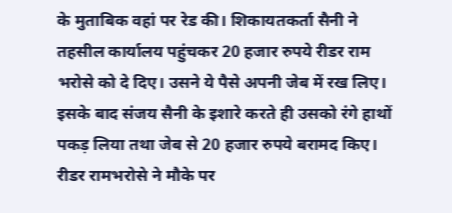के मुताबिक वहां पर रेड की। शिकायतकर्ता सैनी ने तहसील कार्यालय पहुंचकर 20 हजार रुपये रीडर राम भरोसे को दे दिए। उसने ये पैसे अपनी जेब में रख लिए। इसके बाद संजय सैनी के इशारे करते ही उसको रंगे हाथों पकड़ लिया तथा जेब से 20 हजार रुपये बरामद किए।
रीडर रामभरोसे ने मौके पर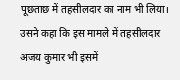पूछताछ में तहसीलदार का नाम भी लिया। उसने कहा कि इस मामले में तहसीलदार अजय कुमार भी इसमें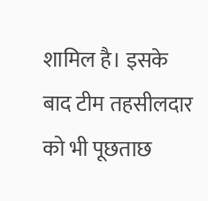शामिल है। इसके बाद टीम तहसीलदार को भी पूछताछ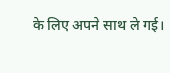के लिए अपने साथ ले गई।